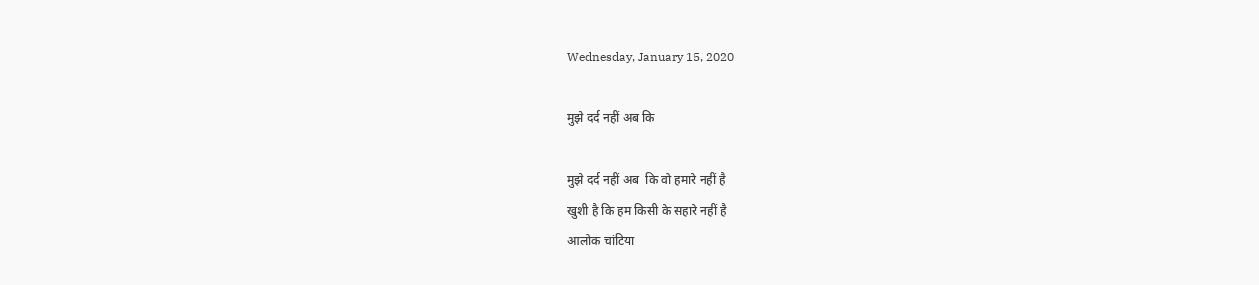Wednesday, January 15, 2020

मुझे दर्द नहीं अब कि

मुझे दर्द नहीं अब  कि वो हमारे नहीं है
खुशी है कि हम किसी के सहारे नहीं है
आलोक चांटिया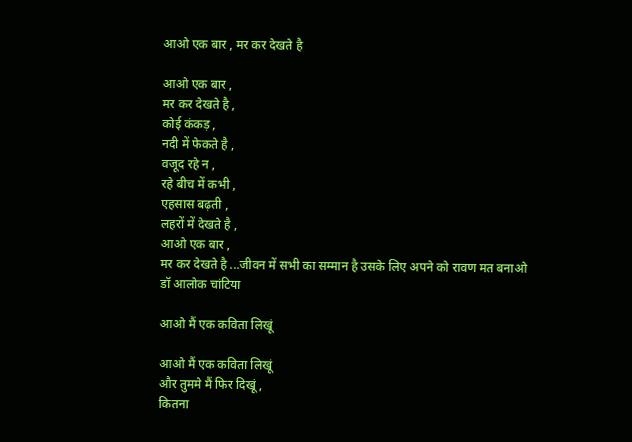आओ एक बार , मर कर देखते है

आओ एक बार ,
मर कर देखते है ,
कोई कंकड़ ,
नदी में फेकते है ,
वजूद रहे न ,
रहे बीच में कभी ,
एहसास बढ़ती ,
लहरों में देखते है ,
आओ एक बार ,
मर कर देखते है ...जीवन में सभी का सम्मान है उसके लिए अपने को रावण मत बनाओ
डॉ आलोक चांटिया

आओ मैं एक कविता लिखूं

आओ मैं एक कविता लिखूं
और तुममे मैं फिर दिखूं ,
कितना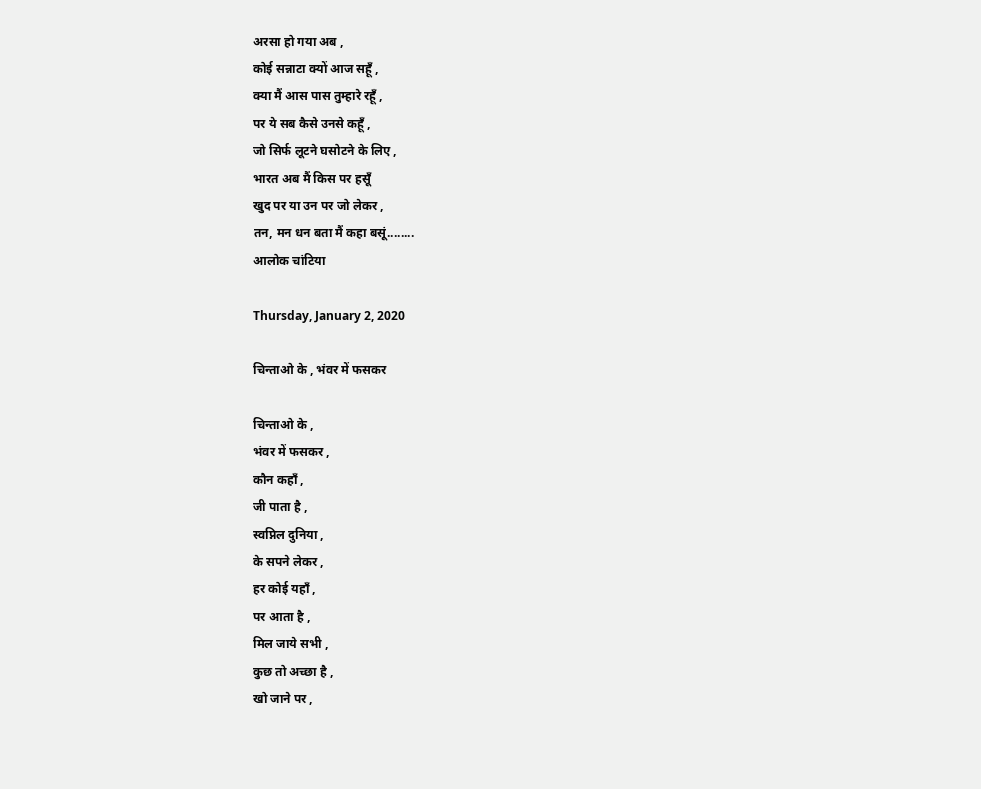अरसा हो गया अब ,
कोई सन्नाटा क्यों आज सहूँ ,
क्या मैं आस पास तुम्हारे रहूँ ,
पर ये सब कैसे उनसे कहूँ ,
जो सिर्फ लूटने घसोटने के लिए ,
भारत अब मैं किस पर हसूँ
खुद पर या उन पर जो लेकर ,
तन, मन धन बता मैं कहा बसूं........
आलोक चांटिया

Thursday, January 2, 2020

चिन्ताओ के , भंवर में फसकर

चिन्ताओ के ,
भंवर में फसकर ,
कौन कहाँ ,
जी पाता है ,
स्वप्निल दुनिया ,
के सपने लेकर ,
हर कोई यहाँ ,
पर आता है ,
मिल जाये सभी ,
कुछ तो अच्छा है ,
खो जाने पर ,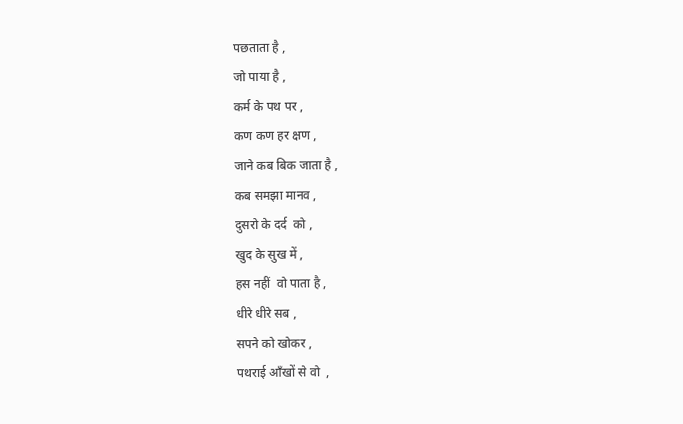पछताता है ,
जो पाया है ,
कर्म के पथ पर ,
कण कण हर क्षण ,
जाने कब बिक जाता है ,
कब समझा मानव ,
दुसरो के दर्द  को ,
खुद के सुख में ,
हस नहीं  वो पाता है ,
धीरे धीरे सब ,
सपने को खोकर ,
पथराई आँखों से वो  ,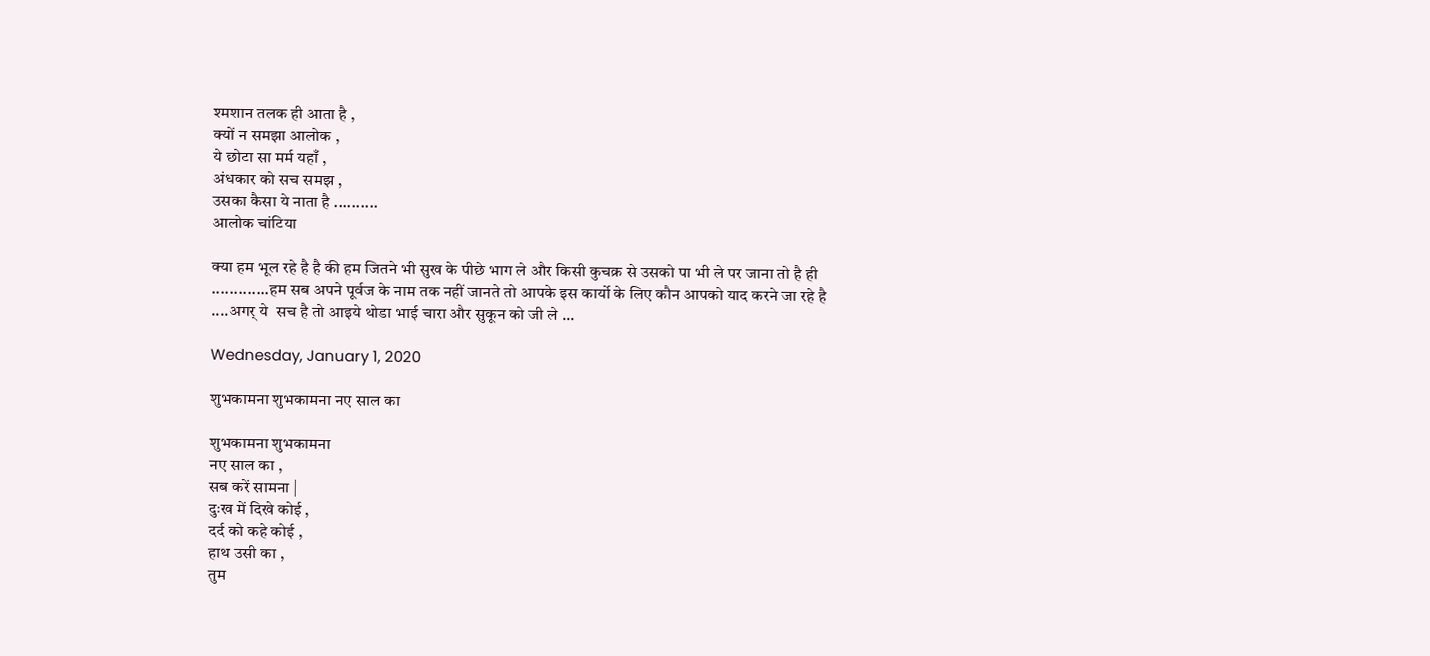श्मशान तलक ही आता है ,
क्यों न समझा आलोक ,
ये छोटा सा मर्म यहाँ ,
अंधकार को सच समझ ,
उसका कैसा ये नाता है ..........
आलोक चांटिया

क्या हम भूल रहे है है की हम जितने भी सुख के पीछे भाग ले और किसी कुचक्र से उसको पा भी ले पर जाना तो है ही .............हम सब अपने पूर्वज के नाम तक नहीं जानते तो आपके इस कार्यो के लिए कौन आपको याद करने जा रहे है ....अगर् ये  सच है तो आइये थोडा भाई चारा और सुकून को जी ले ...

Wednesday, January 1, 2020

शुभकामना शुभकामना नए साल का

शुभकामना शुभकामना
नए साल का ,
सब करें सामना |
दुःख में दिखे कोई ,
दर्द को कहे कोई ,
हाथ उसी का ,
तुम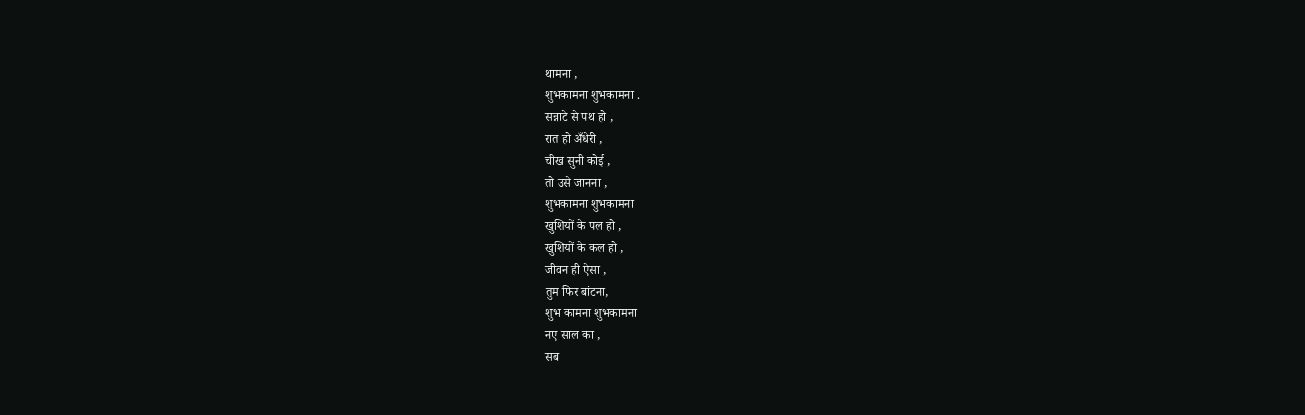थामना ,
शुभकामना शुभकामना .
सन्नाटे से पथ हो ,
रात हो अँधेरी ,
चीख सुनी कोई ,
तो उसे जानना ,
शुभकामना शुभकामना
खुशियों के पल हो ,
खुशियों के कल हो ,
जीवन ही ऐसा ,
तुम फिर बांटना,
शुभ कामना शुभकामना
नए साल का ,
सब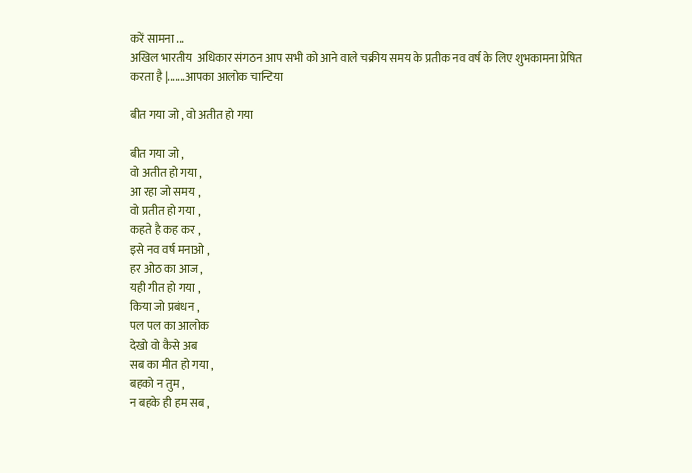करें सामना ...
अखिल भारतीय  अधिकार संगठन आप सभी को आने वाले चक्रीय समय के प्रतीक नव वर्ष के लिए शुभकामना प्रेषित करता है |.......आपका आलोक चान्टिया

बीत गया जो , वो अतीत हो गया

बीत गया जो ,
वो अतीत हो गया ,
आ रहा जो समय ,
वो प्रतीत हो गया ,
कहते है कह कर ,
इसे नव वर्ष मनाओ ,
हर ओठ का आज ,
यही गीत हो गया ,
किया जो प्रबंधन ,
पल पल का आलोक
देखो वो कैसे अब
सब का मीत हो गया ,
बहको न तुम ,
न बहके ही हम सब ,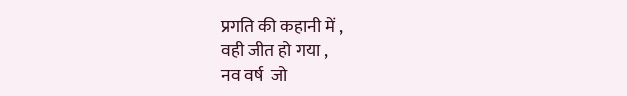प्रगति की कहानी में ,
वही जीत हो गया ,
नव वर्ष  जो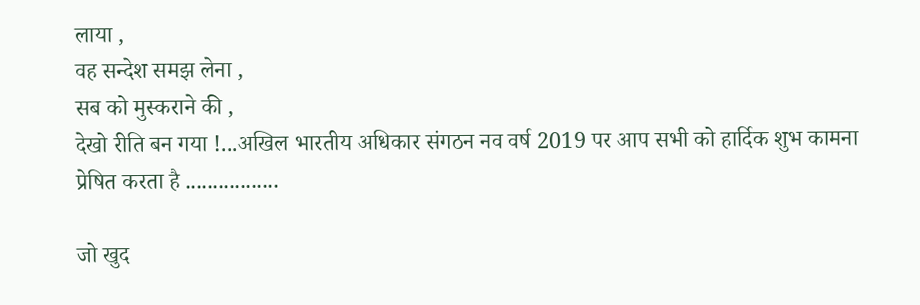लाया ,
वह सन्देश समझ लेना ,
सब को मुस्कराने की ,
देखो रीति बन गया !...अखिल भारतीय अधिकार संगठन नव वर्ष 2019 पर आप सभी को हार्दिक शुभ कामना प्रेषित करता है .................

जो खुद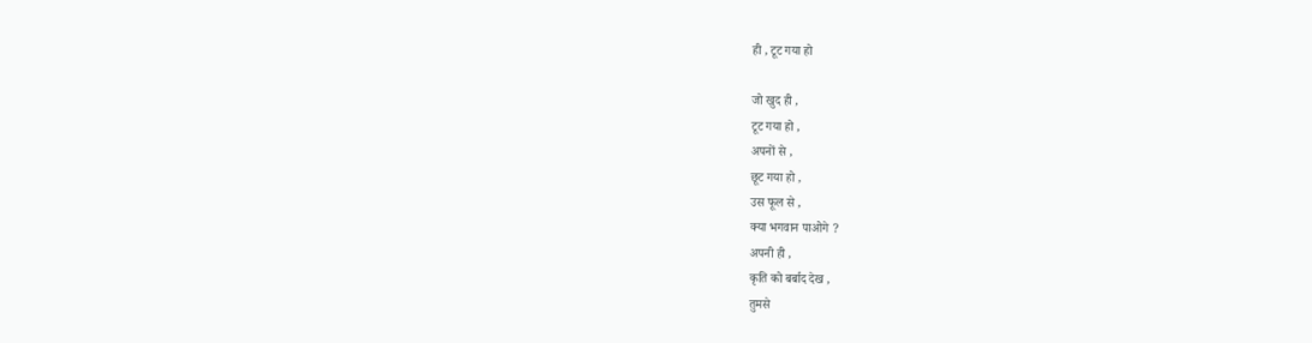ही , टूट गया हो

जो खुद ही ,
टूट गया हो ,
अपनों से ,
छूट गया हो ,
उस फूल से ,
क्या भगवान पाओगे ?
अपनी ही ,
कृति को बर्बाद देख ,
तुमसे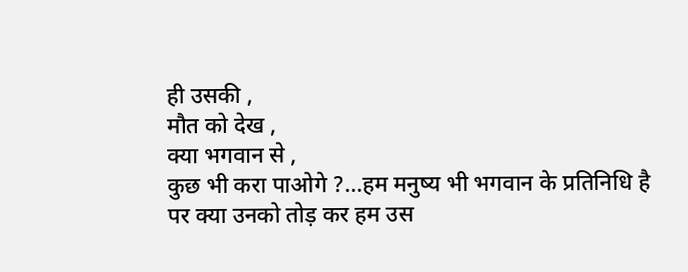ही उसकी ,
मौत को देख ,
क्या भगवान से ,
कुछ भी करा पाओगे ?...हम मनुष्य भी भगवान के प्रतिनिधि है पर क्या उनको तोड़ कर हम उस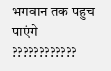भगवान तक पहुच पाएंगे ????????????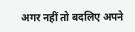अगर नहीं तो बदलिए अपने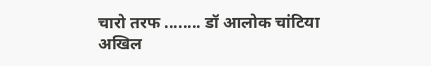चारो तरफ ........ डॉ आलोक चांटिया अखिल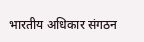भारतीय अधिकार संगठन